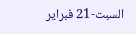السبت-21 فبراير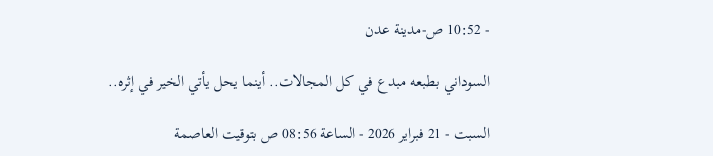- 10:52 ص-مدينة عدن

السوداني بطبعه مبدع في كل المجالات.. أينما يحل يأتي الخير في إثره..

السبت - 21 فبراير 2026 - الساعة 08:56 ص بتوقيت العاصمة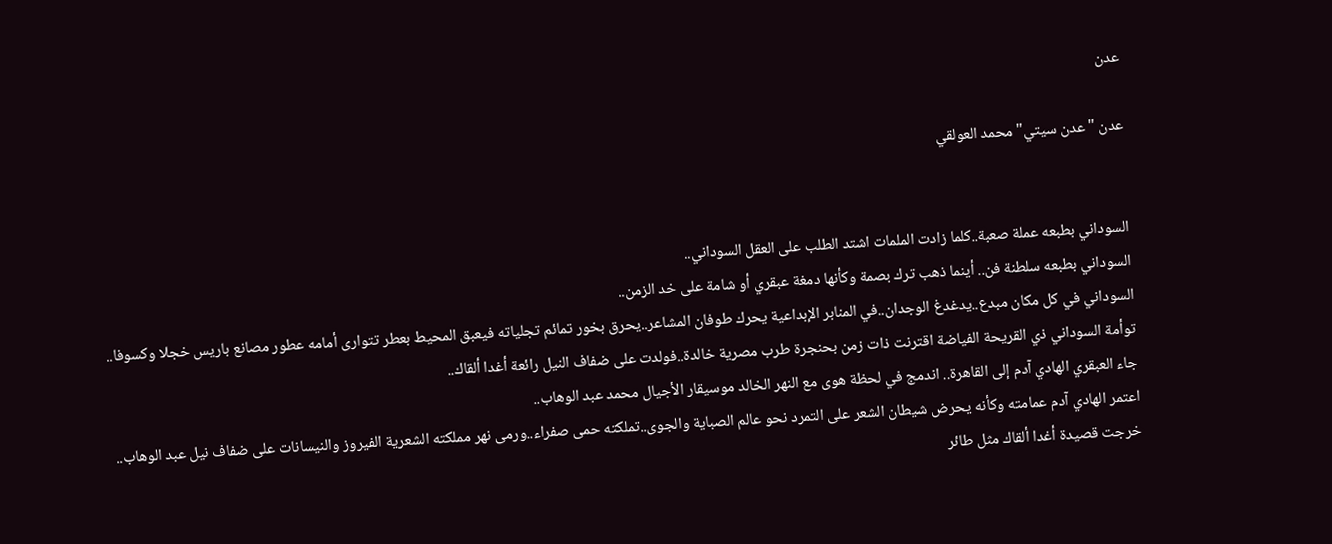عدن

عدن "عدن سيتي" محمد العولقي


السوداني بطبعه عملة صعبة..كلما زادت الملمات اشتد الطلب على العقل السوداني..
السوداني بطبعه سلطنة فن.. أينما ذهب ترك بصمة وكأنها دمغة عبقري أو شامة على خد الزمن..
السوداني في كل مكان مبدع..يدغدغ الوجدان..في المنابر الإبداعية يحرك طوفان المشاعر..يحرق بخور تمائم تجلياته فيعبق المحيط بعطر تتوارى أمامه عطور مصانع باريس خجلا وكسوفا..
توأمة السوداني ذي القريحة الفياضة اقترنت ذات زمن بحنجرة طرب مصرية خالدة..فولدت على ضفاف النيل رائعة أغدا ألقاك..
جاء العبقري الهادي آدم إلى القاهرة.. اندمج في لحظة هوى مع النهر الخالد موسيقار الأجيال محمد عبد الوهاب..
اعتمر الهادي آدم عمامته وكأنه يحرض شيطان الشعر على التمرد نحو عالم الصباية والجوى..تملكته حمى صفراء..ورمى نهر مملكته الشعرية الفيروز والنيسانات على ضفاف نيل عبد الوهاب..
خرجت قصيدة أغدا ألقاك مثل طائر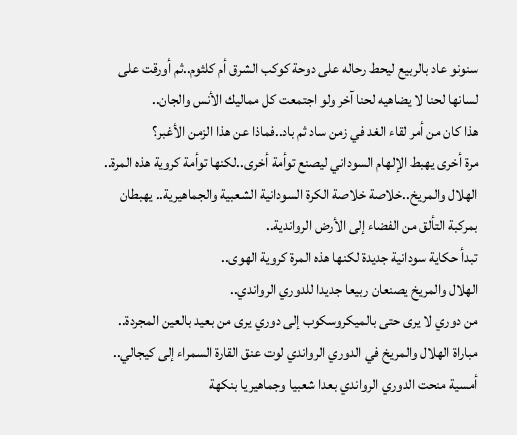سنونو عاد بالربيع ليحط رحاله على دوحة كوكب الشرق أم كلثوم..ثم أورقت على لسانها لحنا لا يضاهيه لحنا آخر ولو اجتمعت كل مماليك الأنس والجان..
هذا كان من أمر لقاء الغد في زمن ساد ثم باد..فماذا عن هذا الزمن الأغبر؟
مرة أخرى يهبط الإلهام السوداني ليصنع توأمة أخرى..لكنها توأمة كروية هذه المرة..
الهلال والمريخ..خلاصة خلاصة الكرة السودانية الشعبية والجماهيرية.. يهبطان بمركبة التألق من الفضاء إلى الأرض الرواندية..
تبدأ حكاية سودانية جديدة لكنها هذه المرة كروية الهوى..
الهلال والمريخ يصنعان ربيعا جديدا للدوري الرواندي..
من دوري لا يرى حتى بالميكروسكوب إلى دوري يرى من بعيد بالعين المجردة..
مباراة الهلال والمريخ في الدوري الرواندي لوت عنق القارة السمراء إلى كيجالي.. أمسية منحت الدوري الرواندي بعدا شعبيا وجماهيريا بنكهة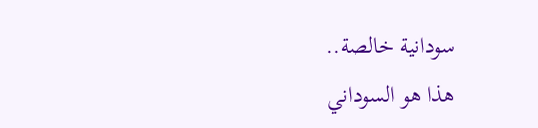سودانية خالصة..
هذا هو السوداني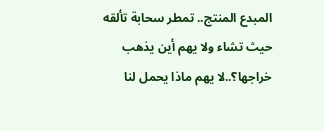المبدع المنتج.. تمطر سحابة تألقه حيث تشاء ولا يهم أين يذهب خراجها؟..لا يهم ماذا يحمل لنا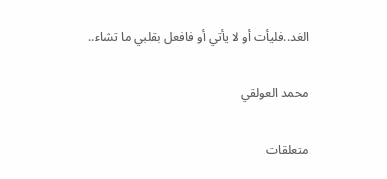الغد..فليأت أو لا يأتي أو فافعل بقلبي ما تشاء..

محمد العولقي

متعلقات